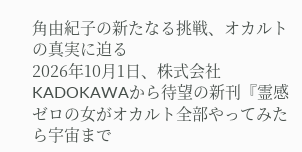角由紀子の新たなる挑戦、オカルトの真実に迫る
2026年10月1日、株式会社KADOKAWAから待望の新刊『霊感ゼロの女がオカルト全部やってみたら宇宙まで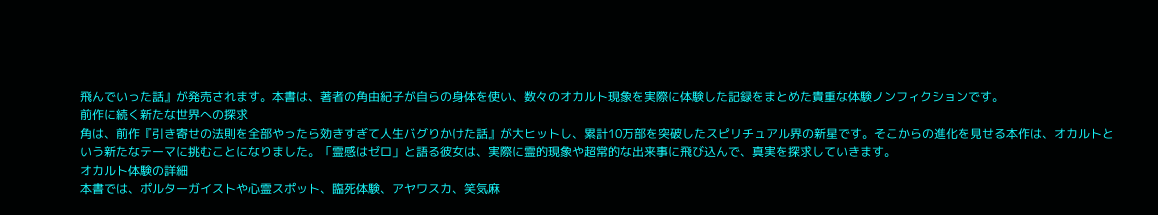飛んでいった話』が発売されます。本書は、著者の角由紀子が自らの身体を使い、数々のオカルト現象を実際に体験した記録をまとめた貴重な体験ノンフィクションです。
前作に続く新たな世界への探求
角は、前作『引き寄せの法則を全部やったら効きすぎて人生バグりかけた話』が大ヒットし、累計10万部を突破したスピリチュアル界の新星です。そこからの進化を見せる本作は、オカルトという新たなテーマに挑むことになりました。「霊感はゼロ」と語る彼女は、実際に霊的現象や超常的な出来事に飛び込んで、真実を探求していきます。
オカルト体験の詳細
本書では、ポルターガイストや心霊スポット、臨死体験、アヤワスカ、笑気麻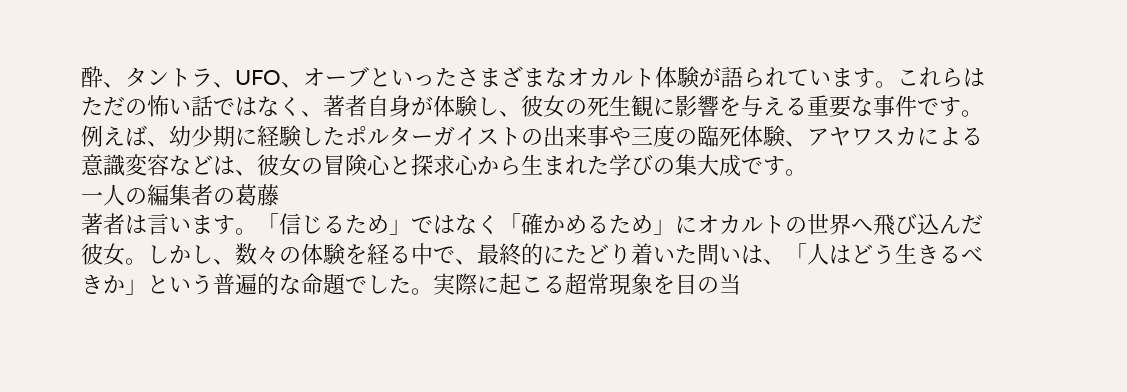酔、タントラ、UFO、オーブといったさまざまなオカルト体験が語られています。これらはただの怖い話ではなく、著者自身が体験し、彼女の死生観に影響を与える重要な事件です。例えば、幼少期に経験したポルターガイストの出来事や三度の臨死体験、アヤワスカによる意識変容などは、彼女の冒険心と探求心から生まれた学びの集大成です。
一人の編集者の葛藤
著者は言います。「信じるため」ではなく「確かめるため」にオカルトの世界へ飛び込んだ彼女。しかし、数々の体験を経る中で、最終的にたどり着いた問いは、「人はどう生きるべきか」という普遍的な命題でした。実際に起こる超常現象を目の当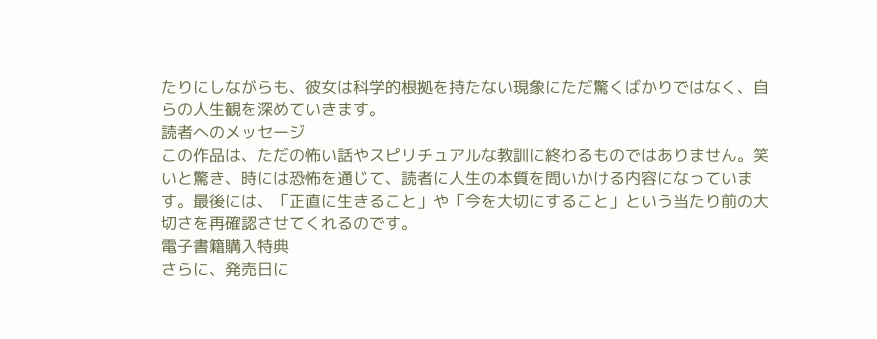たりにしながらも、彼女は科学的根拠を持たない現象にただ驚くばかりではなく、自らの人生観を深めていきます。
読者へのメッセージ
この作品は、ただの怖い話やスピリチュアルな教訓に終わるものではありません。笑いと驚き、時には恐怖を通じて、読者に人生の本質を問いかける内容になっています。最後には、「正直に生きること」や「今を大切にすること」という当たり前の大切さを再確認させてくれるのです。
電子書籍購入特典
さらに、発売日に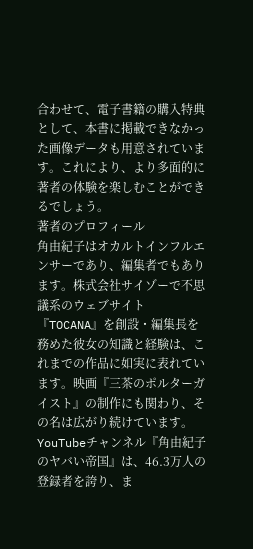合わせて、電子書籍の購入特典として、本書に掲載できなかった画像データも用意されています。これにより、より多面的に著者の体験を楽しむことができるでしょう。
著者のプロフィール
角由紀子はオカルトインフルエンサーであり、編集者でもあります。株式会社サイゾーで不思議系のウェブサイト『TOCANA』を創設・編集長を務めた彼女の知識と経験は、これまでの作品に如実に表れています。映画『三茶のポルターガイスト』の制作にも関わり、その名は広がり続けています。YouTubeチャンネル『角由紀子のヤバい帝国』は、46.3万人の登録者を誇り、ま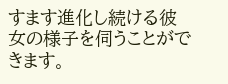すます進化し続ける彼女の様子を伺うことができます。